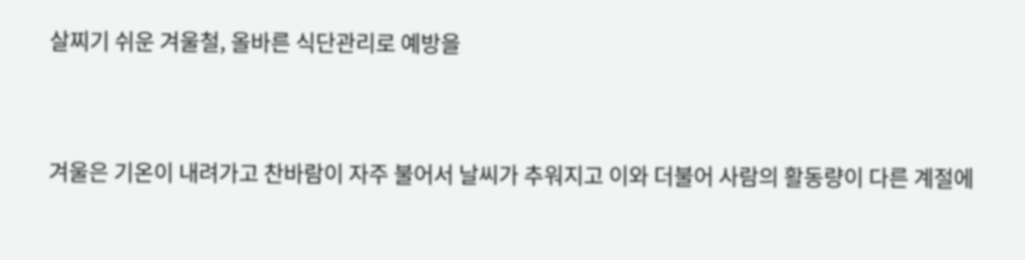살찌기 쉬운 겨울철, 올바른 식단관리로 예방을


겨울은 기온이 내려가고 찬바람이 자주 불어서 날씨가 추워지고 이와 더불어 사람의 활동량이 다른 계절에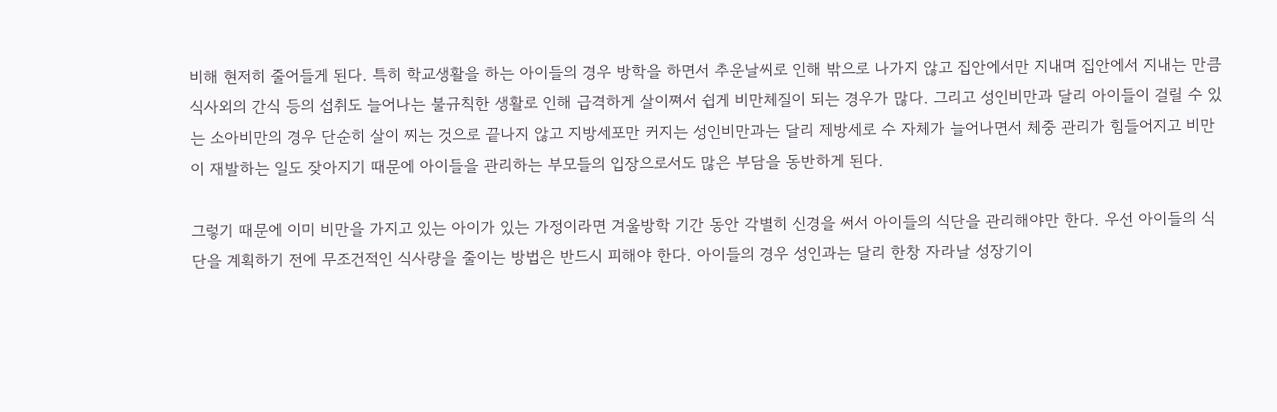비해 현저히 줄어들게 된다. 특히 학교생활을 하는 아이들의 경우 방학을 하면서 추운날씨로 인해 밖으로 나가지 않고 집안에서만 지내며 집안에서 지내는 만큼 식사외의 간식 등의 섭취도 늘어나는 불규칙한 생활로 인해 급격하게 살이쪄서 쉽게 비만체질이 되는 경우가 많다. 그리고 성인비만과 달리 아이들이 걸릴 수 있는 소아비만의 경우 단순히 살이 찌는 것으로 끝나지 않고 지방세포만 커지는 성인비만과는 달리 제방세로 수 자체가 늘어나면서 체중 관리가 힘들어지고 비만이 재발하는 일도 잦아지기 때문에 아이들을 관리하는 부모들의 입장으로서도 많은 부담을 동반하게 된다.

그렇기 때문에 이미 비만을 가지고 있는 아이가 있는 가정이라면 겨울방학 기간 동안 각별히 신경을 써서 아이들의 식단을 관리해야만 한다. 우선 아이들의 식단을 계획하기 전에 무조건적인 식사량을 줄이는 방법은 반드시 피해야 한다. 아이들의 경우 성인과는 달리 한창 자라날 성장기이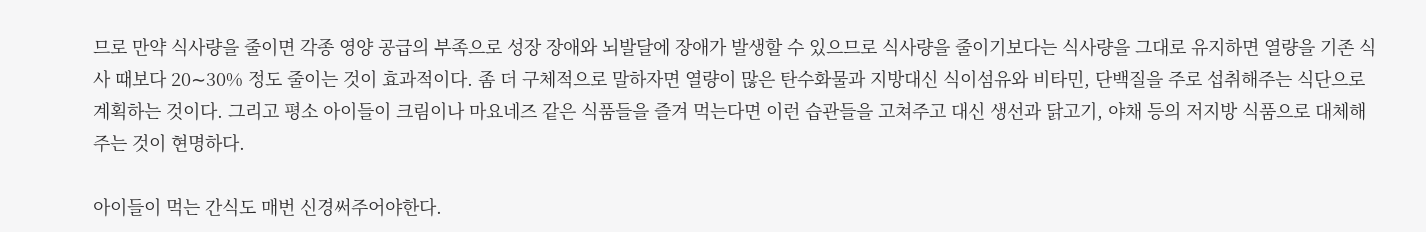므로 만약 식사량을 줄이면 각종 영양 공급의 부족으로 성장 장애와 뇌발달에 장애가 발생할 수 있으므로 식사량을 줄이기보다는 식사량을 그대로 유지하면 열량을 기존 식사 때보다 20∼30% 정도 줄이는 것이 효과적이다. 좀 더 구체적으로 말하자면 열량이 많은 탄수화물과 지방대신 식이섬유와 비타민, 단백질을 주로 섭취해주는 식단으로 계획하는 것이다. 그리고 평소 아이들이 크림이나 마요네즈 같은 식품들을 즐겨 먹는다면 이런 습관들을 고쳐주고 대신 생선과 닭고기, 야채 등의 저지방 식품으로 대체해주는 것이 현명하다.

아이들이 먹는 간식도 매번 신경써주어야한다.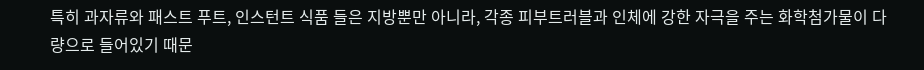특히 과자류와 패스트 푸트, 인스턴트 식품 들은 지방뿐만 아니라, 각종 피부트러블과 인체에 강한 자극을 주는 화학첨가물이 다량으로 들어있기 때문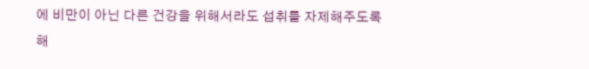에 비만이 아닌 다른 건강을 위해서라도 섭취를 자제해주도록 해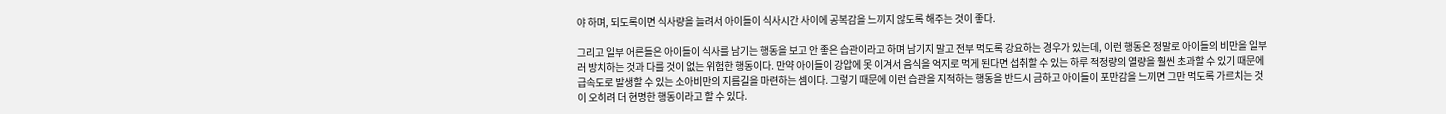야 하며, 되도록이면 식사량을 늘려서 아이들이 식사시간 사이에 공복감을 느끼지 않도록 해주는 것이 좋다.

그리고 일부 어른들은 아이들이 식사를 남기는 행동을 보고 안 좋은 습관이라고 하며 남기지 말고 전부 먹도록 강요하는 경우가 있는데, 이런 행동은 정말로 아이들의 비만을 일부러 방치하는 것과 다를 것이 없는 위험한 행동이다. 만약 아이들이 강압에 못 이겨서 음식을 억지로 먹게 된다면 섭취할 수 있는 하루 적정량의 열량을 훨씬 초과할 수 있기 때문에 급속도로 발생할 수 있는 소아비만의 지름길을 마련하는 셈이다. 그렇기 때문에 이런 습관을 지적하는 행동을 반드시 금하고 아이들이 포만감을 느끼면 그만 먹도록 가르치는 것이 오히려 더 현명한 행동이라고 할 수 있다.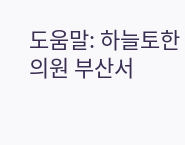도움말: 하늘토한의원 부산서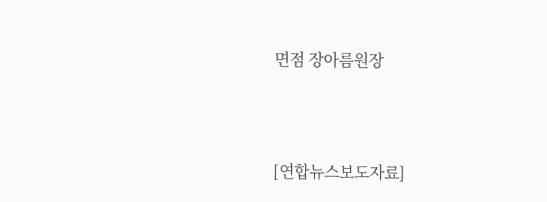면점 장아름원장



[연합뉴스보도자료]